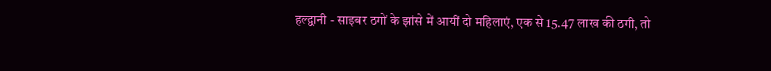हल्द्वानी - साइबर ठगों के झांसे में आयीं दो महिलाएं, एक से 15.47 लाख की ठगी, तो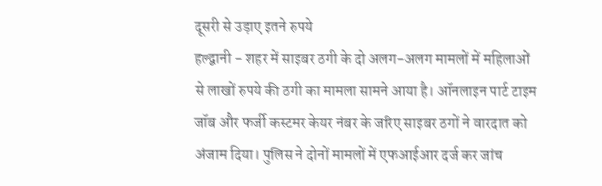दूसरी से उड़ाए इतने रुपये
हल्द्वानी - शहर में साइबर ठगी के दो अलग-अलग मामलों में महिलाओं से लाखों रुपये की ठगी का मामला सामने आया है। ऑनलाइन पार्ट टाइम जॉब और फर्जी कस्टमर केयर नंबर के जरिए साइबर ठगों ने वारदात को अंजाम दिया। पुलिस ने दोनों मामलों में एफआईआर दर्ज कर जांच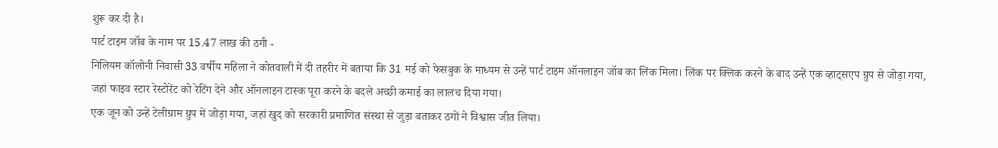शुरू कर दी है।
पार्ट टाइम जॉब के नाम पर 15.47 लाख की ठगी -
निलियम कॉलोनी निवासी 33 वर्षीय महिला ने कोतवाली में दी तहरीर में बताया कि 31 मई को फेसबुक के माध्यम से उन्हें पार्ट टाइम ऑनलाइन जॉब का लिंक मिला। लिंक पर क्लिक करने के बाद उन्हें एक व्हाट्सएप ग्रुप से जोड़ा गया, जहां फाइव स्टार रेस्टोरेंट को रेटिंग देने और ऑनलाइन टास्क पूरा करने के बदले अच्छी कमाई का लालच दिया गया।
एक जून को उन्हें टेलीग्राम ग्रुप में जोड़ा गया, जहां खुद को सरकारी प्रमाणित संस्था से जुड़ा बताकर ठगों ने विश्वास जीत लिया।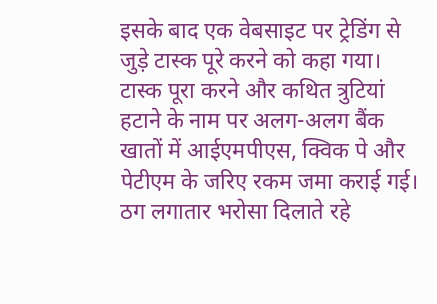इसके बाद एक वेबसाइट पर ट्रेडिंग से जुड़े टास्क पूरे करने को कहा गया। टास्क पूरा करने और कथित त्रुटियां हटाने के नाम पर अलग-अलग बैंक खातों में आईएमपीएस, क्विक पे और पेटीएम के जरिए रकम जमा कराई गई।
ठग लगातार भरोसा दिलाते रहे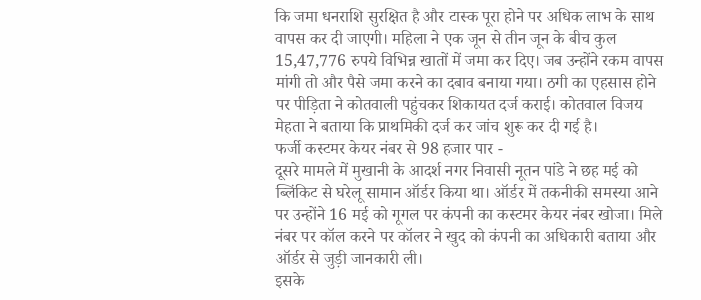कि जमा धनराशि सुरक्षित है और टास्क पूरा होने पर अधिक लाभ के साथ वापस कर दी जाएगी। महिला ने एक जून से तीन जून के बीच कुल 15,47,776 रुपये विभिन्न खातों में जमा कर दिए। जब उन्होंने रकम वापस मांगी तो और पैसे जमा करने का दबाव बनाया गया। ठगी का एहसास होने पर पीड़िता ने कोतवाली पहुंचकर शिकायत दर्ज कराई। कोतवाल विजय मेहता ने बताया कि प्राथमिकी दर्ज कर जांच शुरू कर दी गई है।
फर्जी कस्टमर केयर नंबर से 98 हजार पार -
दूसरे मामले में मुखानी के आदर्श नगर निवासी नूतन पांडे ने छह मई को ब्लिंकिट से घरेलू सामान ऑर्डर किया था। ऑर्डर में तकनीकी समस्या आने पर उन्होंने 16 मई को गूगल पर कंपनी का कस्टमर केयर नंबर खोजा। मिले नंबर पर कॉल करने पर कॉलर ने खुद को कंपनी का अधिकारी बताया और ऑर्डर से जुड़ी जानकारी ली।
इसके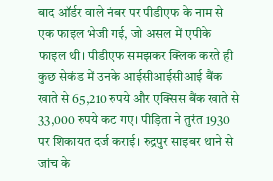बाद ऑर्डर वाले नंबर पर पीडीएफ के नाम से एक फाइल भेजी गई, जो असल में एपीके फाइल थी। पीडीएफ समझकर क्लिक करते ही कुछ सेकंड में उनके आईसीआईसीआई बैंक खाते से 65,210 रुपये और एक्सिस बैंक खाते से 33,000 रुपये कट गए। पीड़िता ने तुरंत 1930 पर शिकायत दर्ज कराई। रुद्रपुर साइबर थाने से जांच के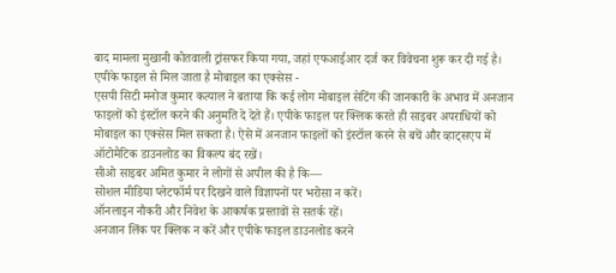बाद मामला मुखानी कोतवाली ट्रांसफर किया गया, जहां एफआईआर दर्ज कर विवेचना शुरू कर दी गई है।
एपीके फाइल से मिल जाता है मोबाइल का एक्सेस -
एसपी सिटी मनोज कुमार कत्याल ने बताया कि कई लोग मोबाइल सेटिंग की जानकारी के अभाव में अनजान फाइलों को इंस्टॉल करने की अनुमति दे देते हैं। एपीके फाइल पर क्लिक करते ही साइबर अपराधियों को मोबाइल का एक्सेस मिल सकता है। ऐसे में अनजान फाइलों को इंस्टॉल करने से बचें और व्हाट्सएप में ऑटोमैटिक डाउनलोड का विकल्प बंद रखें।
सीओ साइबर अमित कुमार ने लोगों से अपील की है कि—
सोशल मीडिया प्लेटफॉर्म पर दिखने वाले विज्ञापनों पर भरोसा न करें।
ऑनलाइन नौकरी और निवेश के आकर्षक प्रस्तावों से सतर्क रहें।
अनजान लिंक पर क्लिक न करें और एपीके फाइल डाउनलोड करने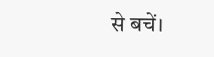से बचें।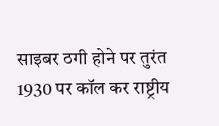साइबर ठगी होने पर तुरंत 1930 पर कॉल कर राष्ट्रीय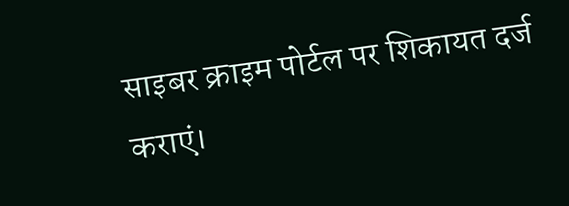साइबर क्राइम पोर्टल पर शिकायत दर्ज कराएं।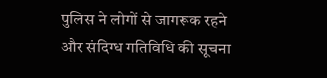पुलिस ने लोगों से जागरूक रहने और संदिग्ध गतिविधि की सूचना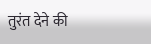तुरंत देने की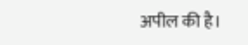अपील की है।